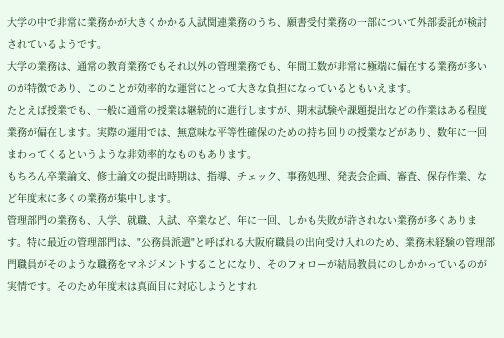大学の中で非常に業務かが大きくかかる入試関連業務のうち、願書受付業務の一部について外部委託が検討されているようです。
大学の業務は、通常の教育業務でもそれ以外の管理業務でも、年間工数が非常に極端に偏在する業務が多いのが特徴であり、このことが効率的な運営にとって大きな負担になっているともいえます。
たとえば授業でも、一般に通常の授業は継続的に進行しますが、期末試験や課題提出などの作業はある程度業務が偏在します。実際の運用では、無意味な平等性確保のための持ち回りの授業などがあり、数年に一回まわってくるというような非効率的なものもあります。
もちろん卒業論文、修士論文の提出時期は、指導、チェック、事務処理、発表会企画、審査、保存作業、など年度末に多くの業務が集中します。
管理部門の業務も、入学、就職、入試、卒業など、年に一回、しかも失敗が許されない業務が多くあります。特に最近の管理部門は、"公務員派遣"と呼ばれる大阪府職員の出向受け入れのため、業務未経験の管理部門職員がそのような職務をマネジメントすることになり、そのフォローが結局教員にのしかかっているのが実情です。そのため年度末は真面目に対応しようとすれ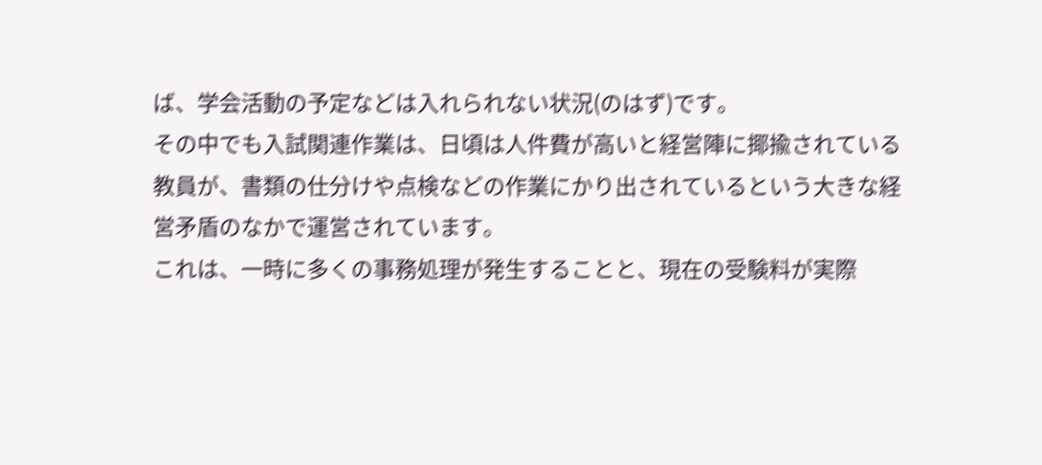ば、学会活動の予定などは入れられない状況(のはず)です。
その中でも入試関連作業は、日頃は人件費が高いと経営陣に揶揄されている教員が、書類の仕分けや点検などの作業にかり出されているという大きな経営矛盾のなかで運営されています。
これは、一時に多くの事務処理が発生することと、現在の受験料が実際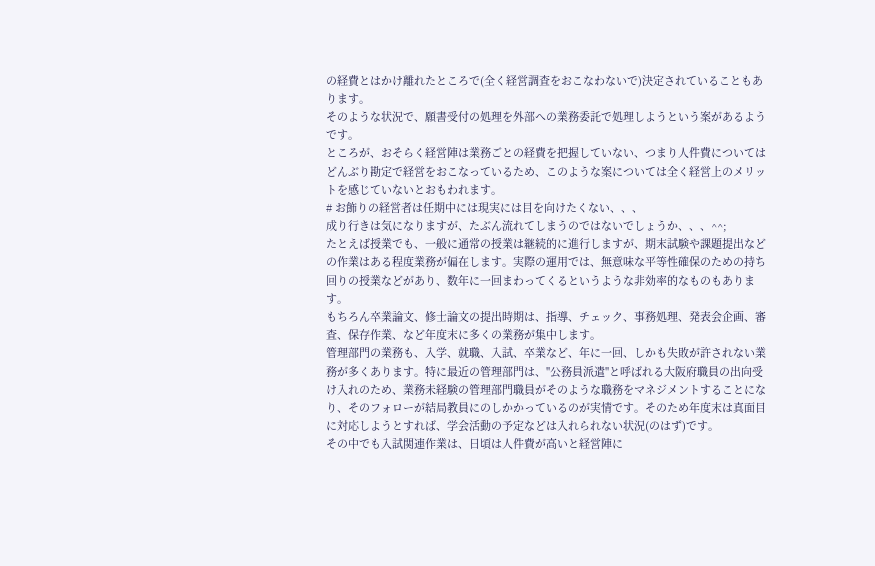の経費とはかけ離れたところで(全く経営調査をおこなわないで)決定されていることもあります。
そのような状況で、願書受付の処理を外部への業務委託で処理しようという案があるようです。
ところが、おそらく経営陣は業務ごとの経費を把握していない、つまり人件費についてはどんぶり勘定で経営をおこなっているため、このような案については全く経営上のメリットを感じていないとおもわれます。
# お飾りの経営者は任期中には現実には目を向けたくない、、、
成り行きは気になりますが、たぶん流れてしまうのではないでしょうか、、、^^;
たとえば授業でも、一般に通常の授業は継続的に進行しますが、期末試験や課題提出などの作業はある程度業務が偏在します。実際の運用では、無意味な平等性確保のための持ち回りの授業などがあり、数年に一回まわってくるというような非効率的なものもあります。
もちろん卒業論文、修士論文の提出時期は、指導、チェック、事務処理、発表会企画、審査、保存作業、など年度末に多くの業務が集中します。
管理部門の業務も、入学、就職、入試、卒業など、年に一回、しかも失敗が許されない業務が多くあります。特に最近の管理部門は、"公務員派遣"と呼ばれる大阪府職員の出向受け入れのため、業務未経験の管理部門職員がそのような職務をマネジメントすることになり、そのフォローが結局教員にのしかかっているのが実情です。そのため年度末は真面目に対応しようとすれば、学会活動の予定などは入れられない状況(のはず)です。
その中でも入試関連作業は、日頃は人件費が高いと経営陣に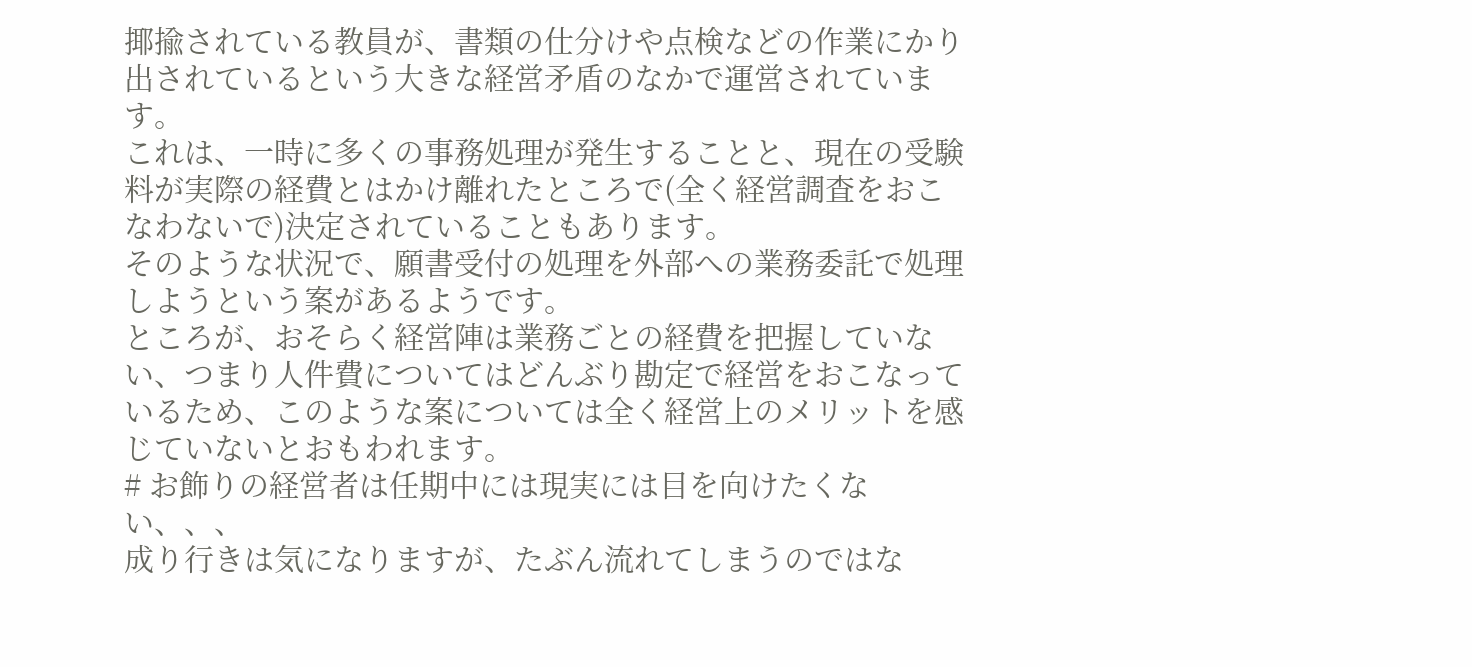揶揄されている教員が、書類の仕分けや点検などの作業にかり出されているという大きな経営矛盾のなかで運営されています。
これは、一時に多くの事務処理が発生することと、現在の受験料が実際の経費とはかけ離れたところで(全く経営調査をおこなわないで)決定されていることもあります。
そのような状況で、願書受付の処理を外部への業務委託で処理しようという案があるようです。
ところが、おそらく経営陣は業務ごとの経費を把握していない、つまり人件費についてはどんぶり勘定で経営をおこなっているため、このような案については全く経営上のメリットを感じていないとおもわれます。
# お飾りの経営者は任期中には現実には目を向けたくない、、、
成り行きは気になりますが、たぶん流れてしまうのではな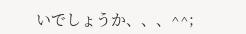いでしょうか、、、^^;